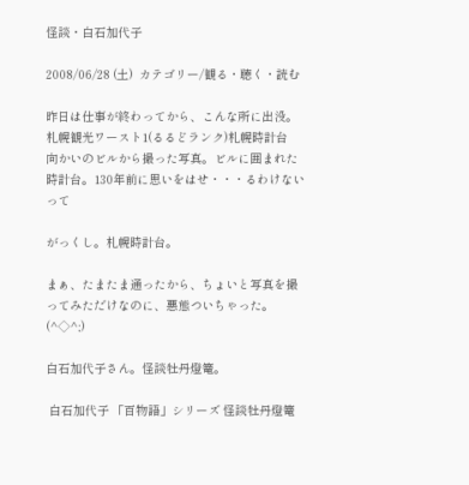怪談・白石加代子

2008/06/28 (土)  カテゴリー/観る・聴く・読む

昨日は仕事が終わってから、こんな所に出没。
札幌観光ワースト1(るるどランク)札幌時計台
向かいのビルから撮った写真。ビルに囲まれた時計台。130年前に思いをはせ・・・るわけないって

がっくし。札幌時計台。

まぁ、たまたま通ったから、ちょいと写真を撮ってみただけなのに、悪態ついちゃった。(^◇^;)

白石加代子さん。怪談牡丹燈篭。

 白石加代子 「百物語」シリーズ 怪談牡丹燈篭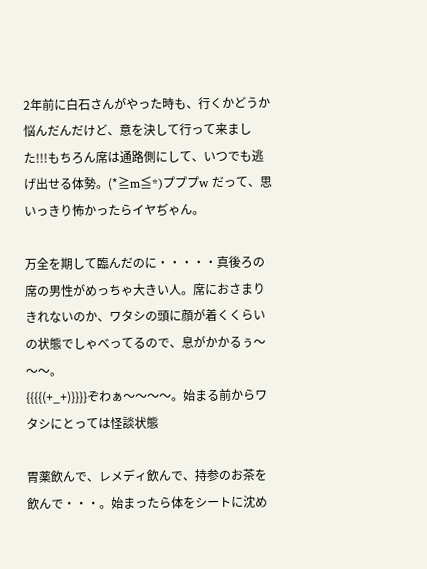2年前に白石さんがやった時も、行くかどうか悩んだんだけど、意を決して行って来ました!!!もちろん席は通路側にして、いつでも逃げ出せる体勢。(*≧m≦*)プププw だって、思いっきり怖かったらイヤぢゃん。

万全を期して臨んだのに・・・・・真後ろの席の男性がめっちゃ大きい人。席におさまりきれないのか、ワタシの頭に顔が着くくらいの状態でしゃべってるので、息がかかるぅ〜〜〜。
{{{{(+_+)}}}}ぞわぁ〜〜〜〜。始まる前からワタシにとっては怪談状態

胃薬飲んで、レメディ飲んで、持参のお茶を飲んで・・・。始まったら体をシートに沈め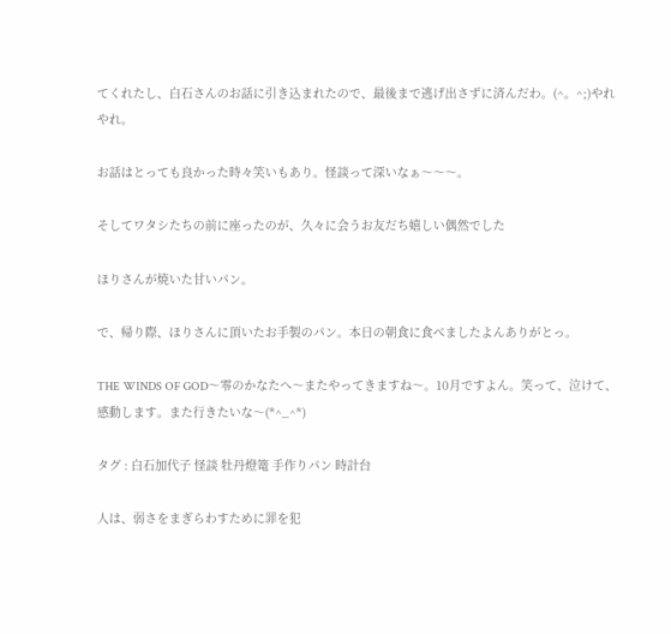てくれたし、白石さんのお話に引き込まれたので、最後まで逃げ出さずに済んだわ。(^。^;)やれやれ。

お話はとっても良かった時々笑いもあり。怪談って深いなぁ〜〜〜。

そしてワタシたちの前に座ったのが、久々に会うお友だち嬉しい偶然でした

ほりさんが焼いた甘いパン。

で、帰り際、ほりさんに頂いたお手製のパン。本日の朝食に食べましたよんありがとっ。

THE WINDS OF GOD〜零のかなたへ〜またやってきますね〜。10月ですよん。笑って、泣けて、感動します。また行きたいな〜(*^_^*)

タグ : 白石加代子 怪談 牡丹燈篭 手作りパン 時計台

人は、弱さをまぎらわすために罪を犯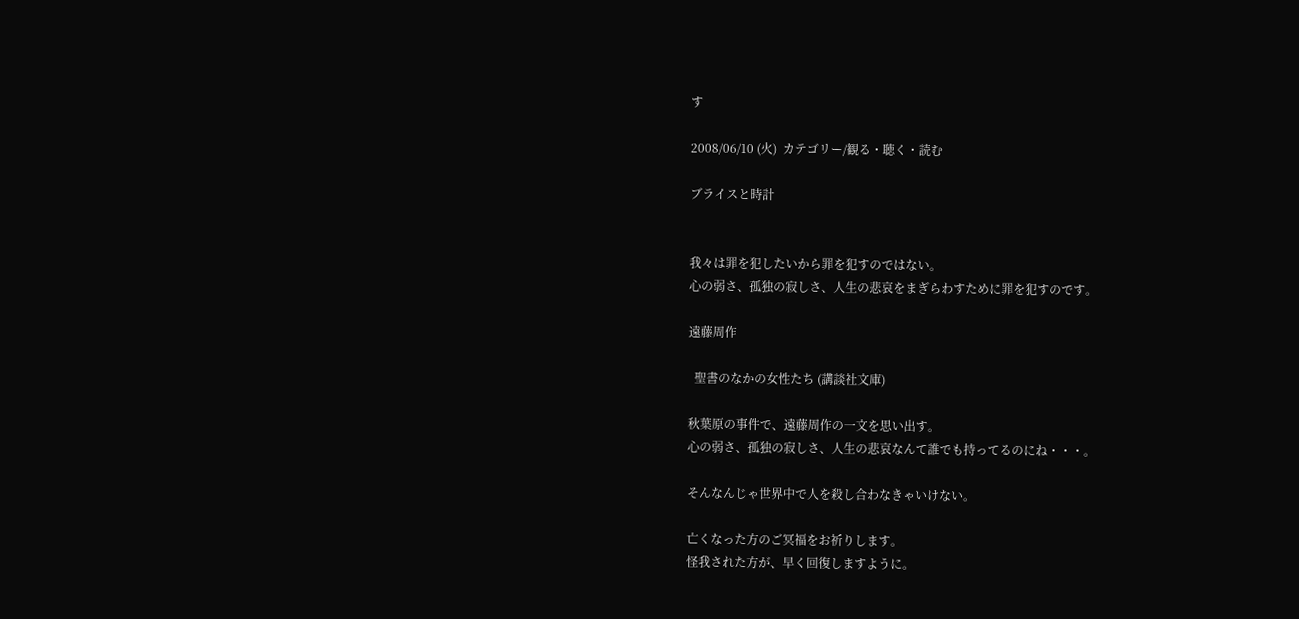す

2008/06/10 (火)  カテゴリー/観る・聴く・読む

ブライスと時計


我々は罪を犯したいから罪を犯すのではない。
心の弱さ、孤独の寂しさ、人生の悲哀をまぎらわすために罪を犯すのです。

遠藤周作

  聖書のなかの女性たち (講談社文庫)

秋葉原の事件で、遠藤周作の一文を思い出す。
心の弱さ、孤独の寂しさ、人生の悲哀なんて誰でも持ってるのにね・・・。

そんなんじゃ世界中で人を殺し合わなきゃいけない。

亡くなった方のご冥福をお祈りします。
怪我された方が、早く回復しますように。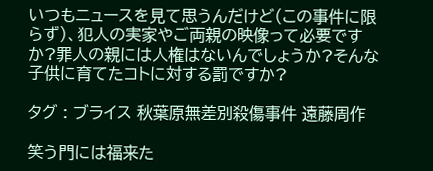いつもニュースを見て思うんだけど(この事件に限らず)、犯人の実家やご両親の映像って必要ですか?罪人の親には人権はないんでしょうか?そんな子供に育てたコトに対する罰ですか?

タグ : ブライス 秋葉原無差別殺傷事件 遠藤周作

笑う門には福来た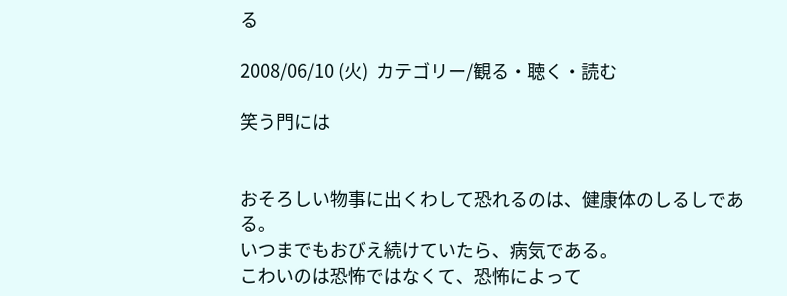る

2008/06/10 (火)  カテゴリー/観る・聴く・読む

笑う門には


おそろしい物事に出くわして恐れるのは、健康体のしるしである。
いつまでもおびえ続けていたら、病気である。
こわいのは恐怖ではなくて、恐怖によって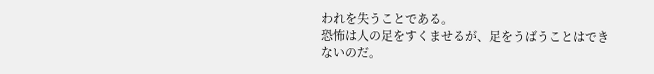われを失うことである。
恐怖は人の足をすくませるが、足をうばうことはできないのだ。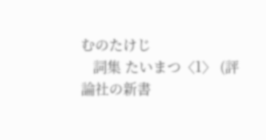むのたけじ
   詞集 たいまつ〈1〉 (評論社の新書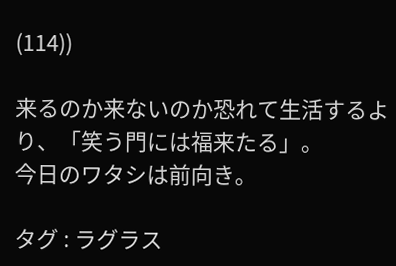(114))

来るのか来ないのか恐れて生活するより、「笑う門には福来たる」。
今日のワタシは前向き。

タグ : ラグラス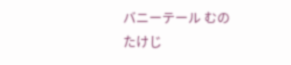バニーテール むのたけじ